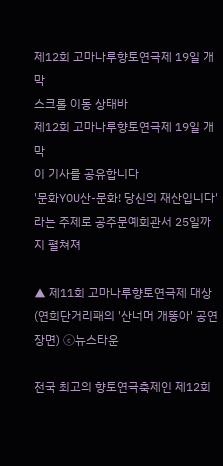제12회 고마나루향토연극제 19일 개막
스크롤 이동 상태바
제12회 고마나루향토연극제 19일 개막
이 기사를 공유합니다
'문화YOU산-문화! 당신의 재산입니다'라는 주제로 공주문예회관서 25일까지 펼쳐져

▲ 제11회 고마나루향토연극제 대상(연희단거리패의 '산너머 개똥아' 공연 장면) ⓒ뉴스타운

전국 최고의 향토연극축제인 제12회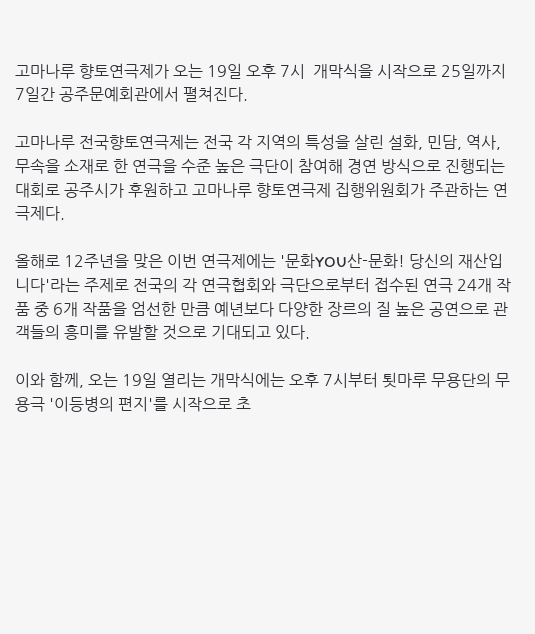고마나루 향토연극제가 오는 19일 오후 7시  개막식을 시작으로 25일까지 7일간 공주문예회관에서 펼쳐진다.

고마나루 전국향토연극제는 전국 각 지역의 특성을 살린 설화, 민담, 역사, 무속을 소재로 한 연극을 수준 높은 극단이 참여해 경연 방식으로 진행되는 대회로 공주시가 후원하고 고마나루 향토연극제 집행위원회가 주관하는 연극제다.

올해로 12주년을 맞은 이번 연극제에는 '문화YOU산-문화! 당신의 재산입니다'라는 주제로 전국의 각 연극협회와 극단으로부터 접수된 연극 24개 작품 중 6개 작품을 엄선한 만큼 예년보다 다양한 장르의 질 높은 공연으로 관객들의 흥미를 유발할 것으로 기대되고 있다.

이와 함께, 오는 19일 열리는 개막식에는 오후 7시부터 툇마루 무용단의 무용극 '이등병의 편지'를 시작으로 초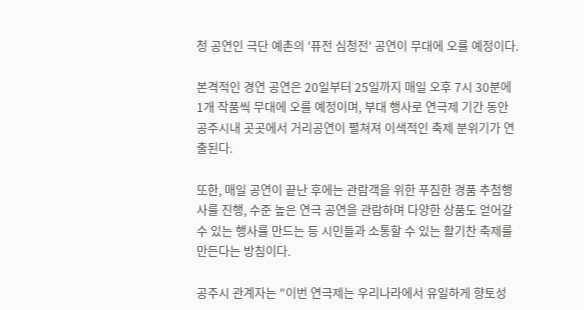청 공연인 극단 예촌의 '퓨전 심청전' 공연이 무대에 오를 예정이다.

본격적인 경연 공연은 20일부터 25일까지 매일 오후 7시 30분에 1개 작품씩 무대에 오를 예정이며, 부대 행사로 연극제 기간 동안 공주시내 곳곳에서 거리공연이 펼쳐져 이색적인 축제 분위기가 연출된다.

또한, 매일 공연이 끝난 후에는 관람객을 위한 푸짐한 경품 추첨행사를 진행, 수준 높은 연극 공연을 관람하며 다양한 상품도 얻어갈 수 있는 행사를 만드는 등 시민들과 소통할 수 있는 활기찬 축제를 만든다는 방침이다.

공주시 관계자는 "이번 연극제는 우리나라에서 유일하게 향토성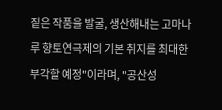짙은 작품을 발굴, 생산해내는 고마나루 향토연극제의 기본 취지를 최대한 부각할 예정"이라며, "공산성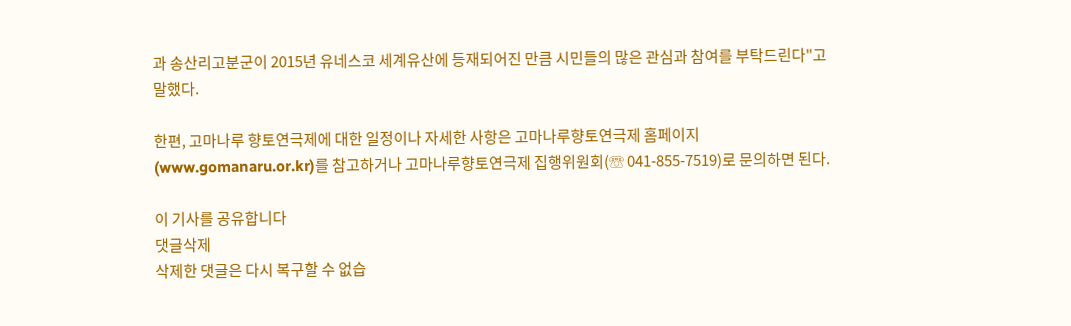과 송산리고분군이 2015년 유네스코 세계유산에 등재되어진 만큼 시민들의 많은 관심과 참여를 부탁드린다"고 말했다.

한편, 고마나루 향토연극제에 대한 일정이나 자세한 사항은 고마나루향토연극제 홈페이지(www.gomanaru.or.kr)를 참고하거나 고마나루향토연극제 집행위원회(☏ 041-855-7519)로 문의하면 된다.

이 기사를 공유합니다
댓글삭제
삭제한 댓글은 다시 복구할 수 없습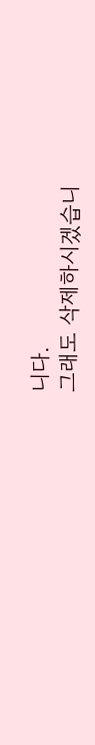니다.
그래도 삭제하시겠습니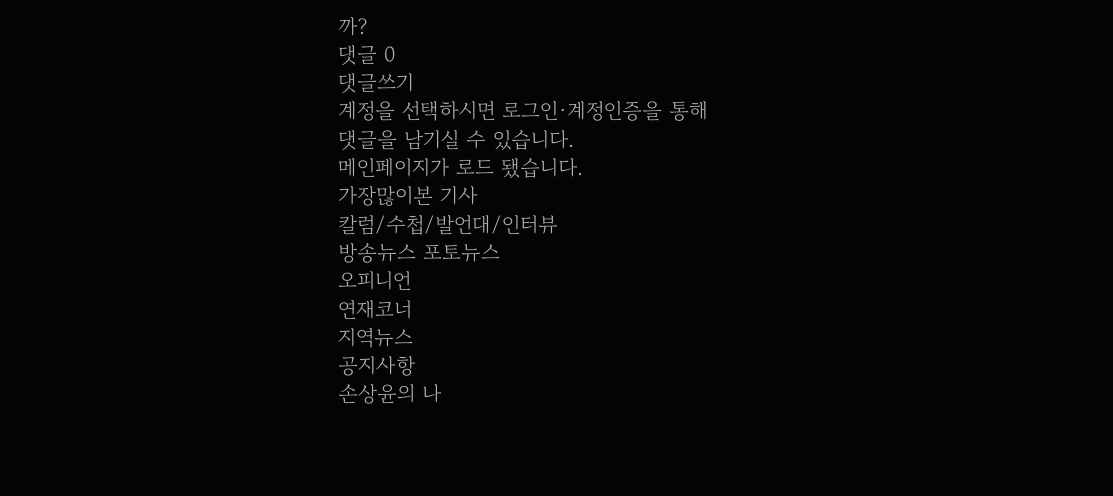까?
댓글 0
댓글쓰기
계정을 선택하시면 로그인·계정인증을 통해
댓글을 남기실 수 있습니다.
메인페이지가 로드 됐습니다.
가장많이본 기사
칼럼/수첩/발언대/인터뷰
방송뉴스 포토뉴스
오피니언
연재코너
지역뉴스
공지사항
손상윤의 나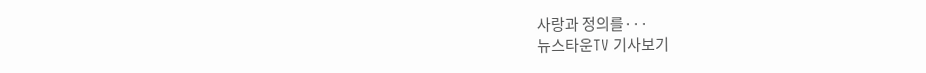사랑과 정의를···
뉴스타운TV 기사보기